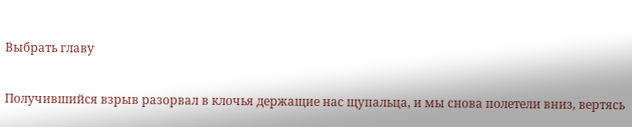Выбрать главу

Получившийся взрыв разорвал в клочья держащие нас щупальца, и мы снова полетели вниз, вертясь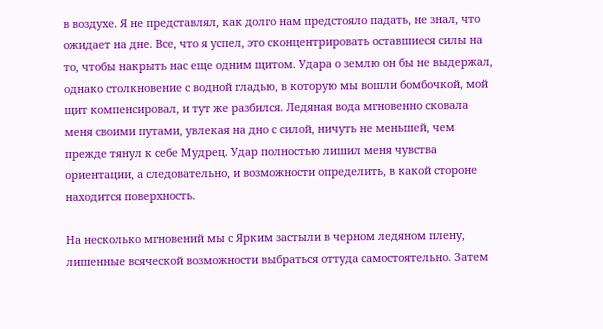в воздухе. Я не представлял, как долго нам предстояло падать, не знал, что ожидает на дне. Все, что я успел, это сконцентрировать оставшиеся силы на то, чтобы накрыть нас еще одним щитом. Удара о землю он бы не выдержал, однако столкновение с водной гладью, в которую мы вошли бомбочкой, мой щит компенсировал, и тут же разбился. Ледяная вода мгновенно сковала меня своими путами, увлекая на дно с силой, ничуть не меньшей, чем прежде тянул к себе Мудрец. Удар полностью лишил меня чувства ориентации, а следовательно, и возможности определить, в какой стороне находится поверхность.

На несколько мгновений мы с Ярким застыли в черном ледяном плену, лишенные всяческой возможности выбраться оттуда самостоятельно. Затем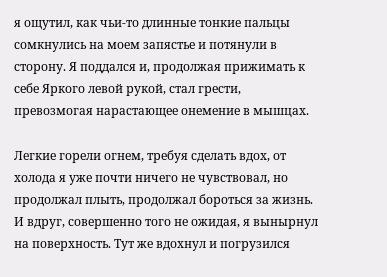я ощутил, как чьи-то длинные тонкие пальцы сомкнулись на моем запястье и потянули в сторону. Я поддался и, продолжая прижимать к себе Яркого левой рукой, стал грести, превозмогая нарастающее онемение в мышцах.

Легкие горели огнем, требуя сделать вдох, от холода я уже почти ничего не чувствовал, но продолжал плыть, продолжал бороться за жизнь. И вдруг, совершенно того не ожидая, я вынырнул на поверхность. Тут же вдохнул и погрузился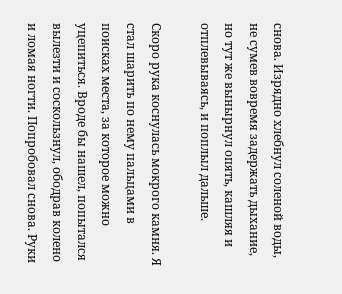снова. Изрядно хлебнул соленой воды, не сумев вовремя задержать дыхание, но тут же вынырнул опять, кашляя и отплевываясь, и поплыл дальше.

Скоро рука коснулась мокрого камня. Я стал шарить по нему пальцами в поисках места, за которое можно уцепиться. Вроде бы нашел, попытался вылезти и соскользнул, ободрав колено и ломая ногти. Попробовал снова. Руки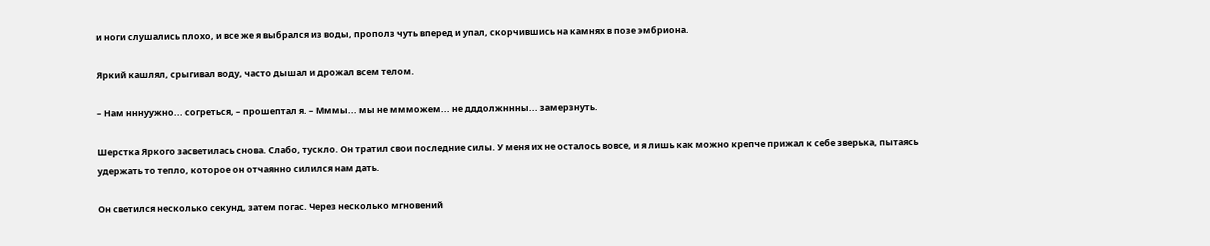и ноги слушались плохо, и все же я выбрался из воды, прополз чуть вперед и упал, скорчившись на камнях в позе эмбриона.

Яркий кашлял, срыгивал воду, часто дышал и дрожал всем телом.

– Нам нннуужно... согреться, – прошептал я. – Мммы... мы не ммможем... не дддолжннны... замерзнуть.

Шерстка Яркого засветилась снова. Слабо, тускло. Он тратил свои последние силы. У меня их не осталось вовсе, и я лишь как можно крепче прижал к себе зверька, пытаясь удержать то тепло, которое он отчаянно силился нам дать.

Он светился несколько секунд, затем погас. Через несколько мгновений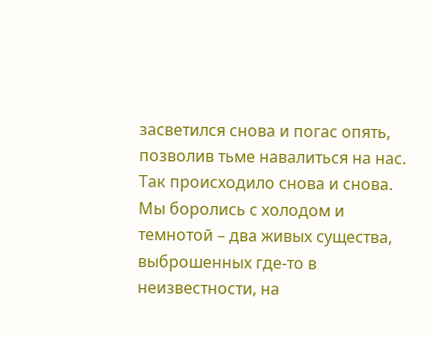засветился снова и погас опять, позволив тьме навалиться на нас. Так происходило снова и снова. Мы боролись с холодом и темнотой – два живых существа, выброшенных где-то в неизвестности, на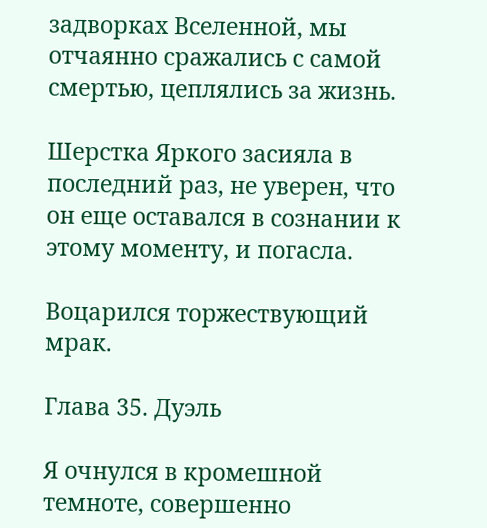задворках Вселенной, мы отчаянно сражались с самой смертью, цеплялись за жизнь.

Шерстка Яркого засияла в последний раз, не уверен, что он еще оставался в сознании к этому моменту, и погасла.

Воцарился торжествующий мрак.

Глава 35. Дуэль

Я очнулся в кромешной темноте, совершенно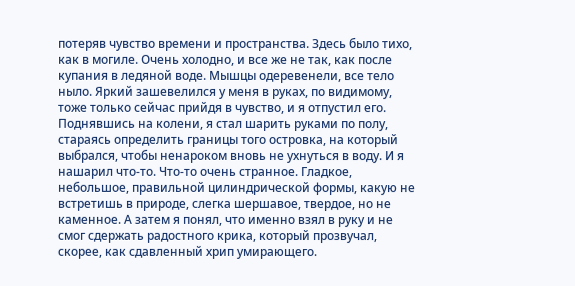потеряв чувство времени и пространства. Здесь было тихо, как в могиле. Очень холодно, и все же не так, как после купания в ледяной воде. Мышцы одеревенели, все тело ныло. Яркий зашевелился у меня в руках, по видимому, тоже только сейчас прийдя в чувство, и я отпустил его. Поднявшись на колени, я стал шарить руками по полу, стараясь определить границы того островка, на который выбрался, чтобы ненароком вновь не ухнуться в воду. И я нашарил что-то. Что-то очень странное. Гладкое, небольшое, правильной цилиндрической формы, какую не встретишь в природе, слегка шершавое, твердое, но не каменное. А затем я понял, что именно взял в руку и не смог сдержать радостного крика, который прозвучал, скорее, как сдавленный хрип умирающего.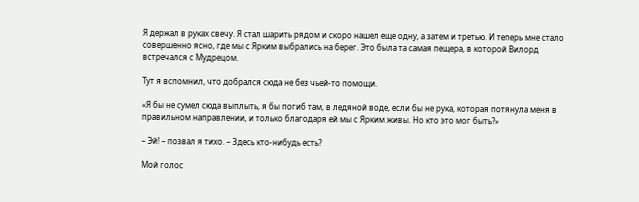Я держал в руках свечу. Я стал шарить рядом и скоро нашел еще одну, а затем и третью. И теперь мне стало совершенно ясно, где мы с Ярким выбрались на берег. Это была та самая пещера, в которой Вилорд встречался с Мудрецом.

Тут я вспомнил, что добрался сюда не без чьей-то помощи.

«Я бы не сумел сюда выплыть, я бы погиб там, в ледяной воде, если бы не рука, которая потянула меня в правильном направлении, и только благодаря ей мы с Ярким живы. Но кто это мог быть?»

– Эй! – позвал я тихо. – Здесь кто-нибудь есть?

Мой голос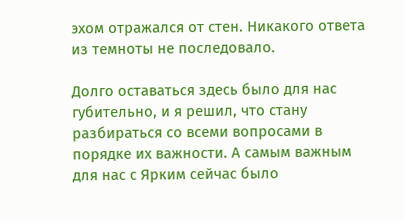эхом отражался от стен. Никакого ответа из темноты не последовало.

Долго оставаться здесь было для нас губительно, и я решил, что стану разбираться со всеми вопросами в порядке их важности. А самым важным для нас с Ярким сейчас было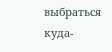выбраться куда-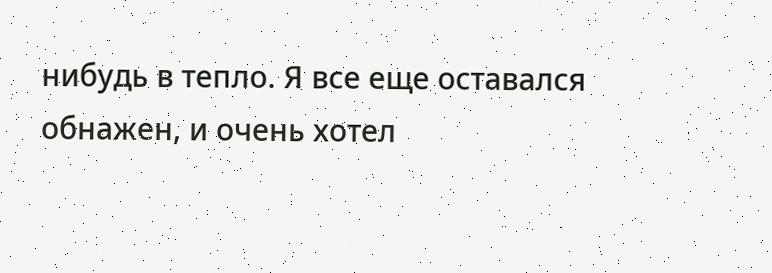нибудь в тепло. Я все еще оставался обнажен, и очень хотел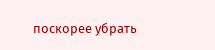поскорее убрать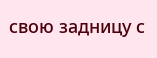свою задницу с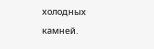холодных камней.